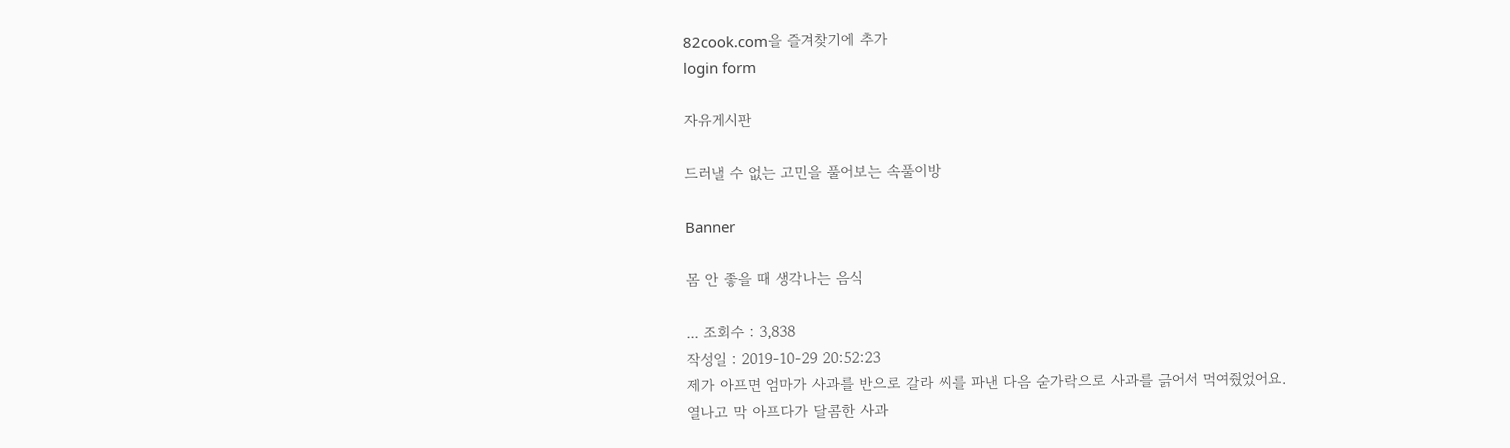82cook.com을 즐겨찾기에 추가
login form

자유게시판

드러낼 수 없는 고민을 풀어보는 속풀이방

Banner

몸 안 좋을 때 생각나는 음식

... 조회수 : 3,838
작성일 : 2019-10-29 20:52:23
제가 아프면 엄마가 사과를 반으로 갈라 씨를 파낸 다음 숟가락으로 사과를 긁어서 먹여줬었어요.
열나고 막 아프다가 달콤한 사과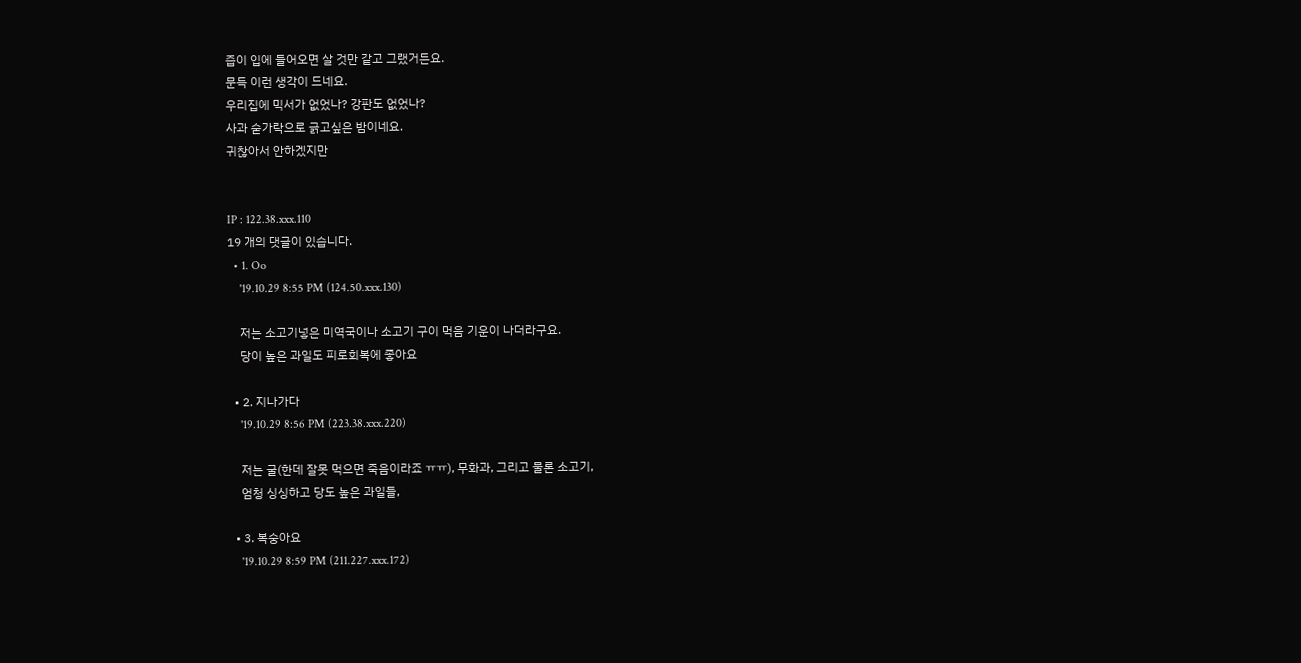즙이 입에 들어오면 살 것만 같고 그랬거든요.
문득 이런 생각이 드네요.
우리집에 믹서가 없었나? 강판도 없었나?
사과 숟가락으로 긁고싶은 밤이네요.
귀찮아서 안하겠지만


IP : 122.38.xxx.110
19 개의 댓글이 있습니다.
  • 1. Oo
    '19.10.29 8:55 PM (124.50.xxx.130)

    저는 소고기넣은 미역국이나 소고기 구이 먹음 기운이 나더라구요.
    당이 높은 과일도 피로회복에 좋아요

  • 2. 지나가다
    '19.10.29 8:56 PM (223.38.xxx.220)

    저는 굴(한데 잘못 먹으면 죽음이라죠 ㅠㅠ), 무화과, 그리고 물론 소고기,
    엄청 싱싱하고 당도 높은 과일들,

  • 3. 복숭아요
    '19.10.29 8:59 PM (211.227.xxx.172)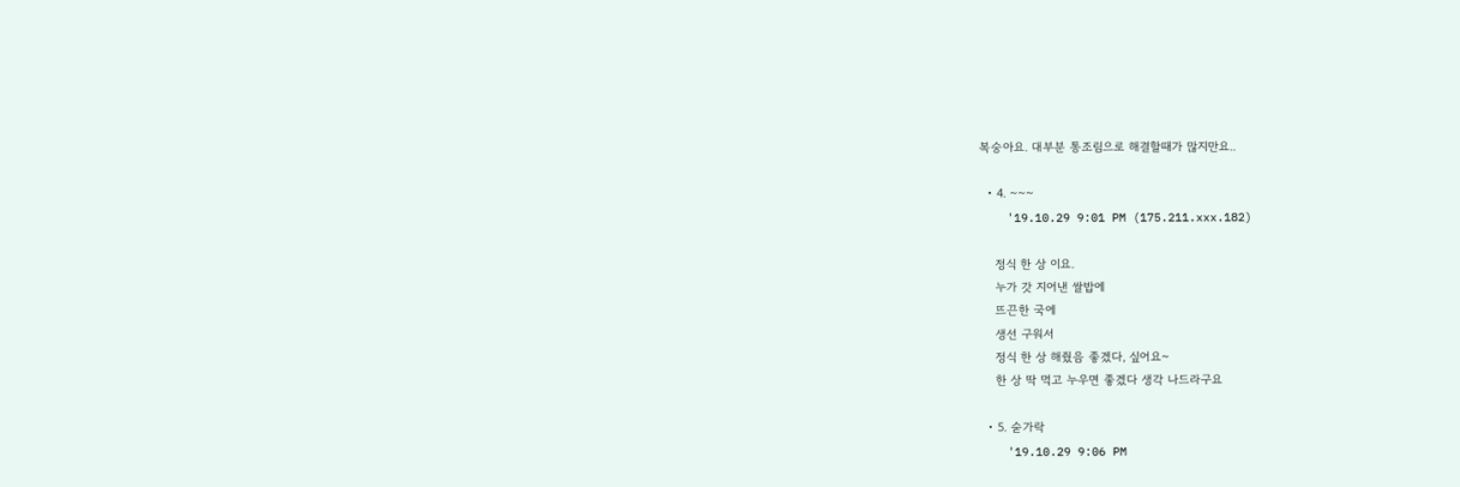복숭아요. 대부분 통조림으로 해결할때가 많지만요..

  • 4. ~~~
    '19.10.29 9:01 PM (175.211.xxx.182)

    정식 한 상 이요.
    누가 갓 지어낸 쌀밥에
    뜨끈한 국에
    생선 구워서
    정식 한 상 해줬음 좋겠다, 싶어요~
    한 상 딱 먹고 누우면 좋겠다 생각 나드라구요

  • 5. 숟가락
    '19.10.29 9:06 PM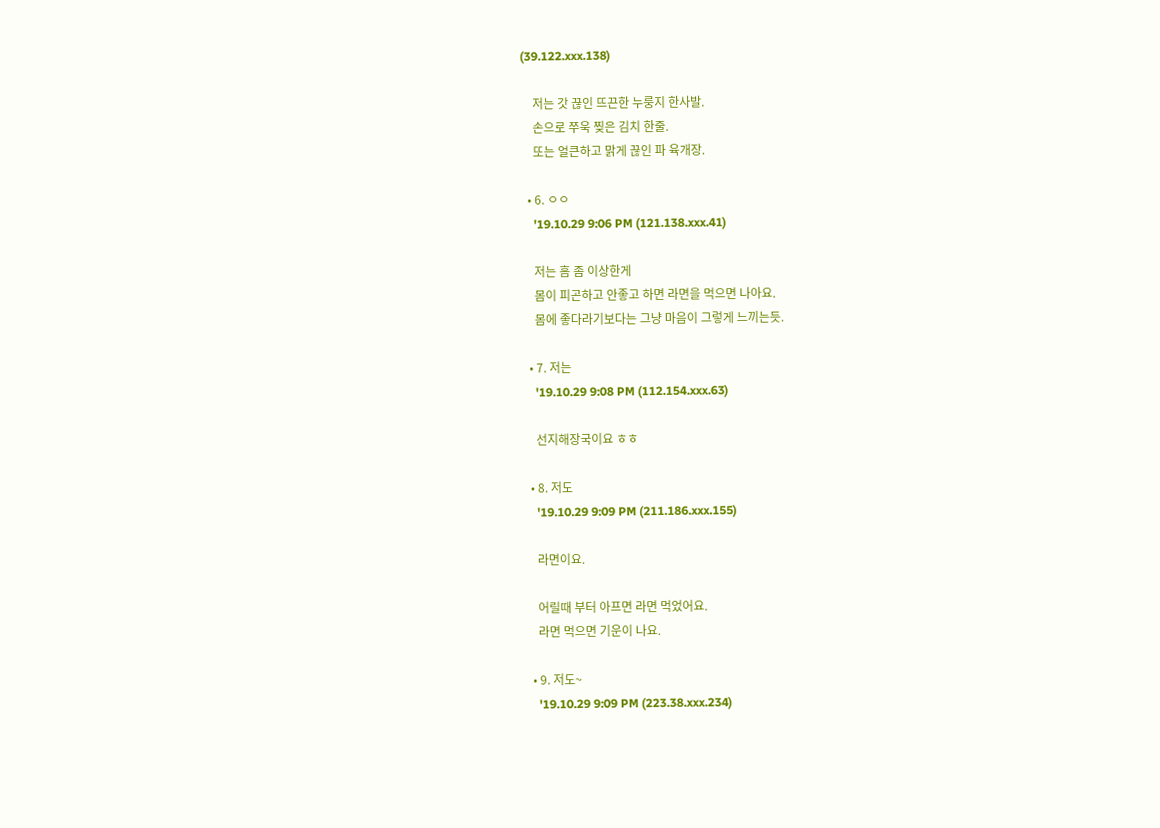(39.122.xxx.138)

    저는 갓 끊인 뜨끈한 누룽지 한사발.
    손으로 쭈욱 찢은 김치 한줄.
    또는 얼큰하고 맑게 끊인 파 육개장.

  • 6. ㅇㅇ
    '19.10.29 9:06 PM (121.138.xxx.41)

    저는 흠 좀 이상한게
    몸이 피곤하고 안좋고 하면 라면을 먹으면 나아요.
    몸에 좋다라기보다는 그냥 마음이 그렇게 느끼는듯.

  • 7. 저는
    '19.10.29 9:08 PM (112.154.xxx.63)

    선지해장국이요 ㅎㅎ

  • 8. 저도
    '19.10.29 9:09 PM (211.186.xxx.155)

    라면이요.

    어릴때 부터 아프면 라면 먹었어요.
    라면 먹으면 기운이 나요.

  • 9. 저도~
    '19.10.29 9:09 PM (223.38.xxx.234)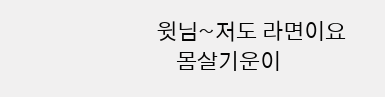윗님~저도 라면이요
    몸살기운이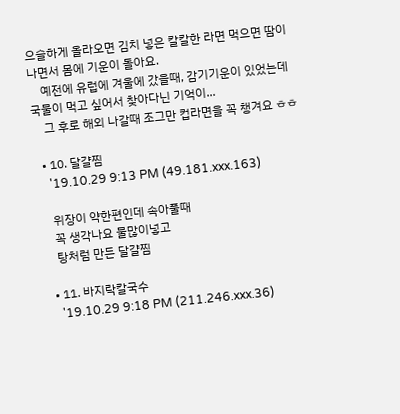으슬하게 올라오면 김치 넣은 칼칼한 라면 먹으면 땀이 나면서 몸에 기운이 돌아요.
    예전에 유럽에 겨울에 갔을때, 감기기운이 있었는데 국물이 먹고 싶어서 찾아다닌 기억이...
    그 후로 해외 나갈때 조그만 컵라면을 꼭 챙겨요 ㅎㅎ

  • 10. 달걀찜
    '19.10.29 9:13 PM (49.181.xxx.163)

    위장이 약한편인데 속아풀때
    꼭 생각나요 물많이넣고
    탕처럼 만든 달걀찜

  • 11. 바지락칼국수
    '19.10.29 9:18 PM (211.246.xxx.36)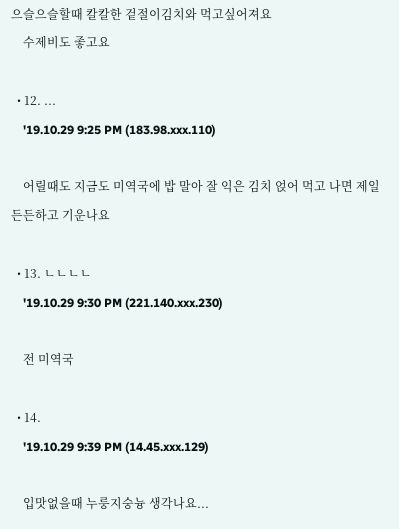으슬으슬할때 칼칼한 겉절이김치와 먹고싶어져요
    수제비도 좋고요

  • 12. ...
    '19.10.29 9:25 PM (183.98.xxx.110)

    어릴때도 지금도 미역국에 밥 말아 잘 익은 김치 얹어 먹고 나면 제일 든든하고 기운나요

  • 13. ㄴㄴㄴㄴ
    '19.10.29 9:30 PM (221.140.xxx.230)

    전 미역국

  • 14.
    '19.10.29 9:39 PM (14.45.xxx.129)

    입맛없을때 누룽지숭늉 생각나요...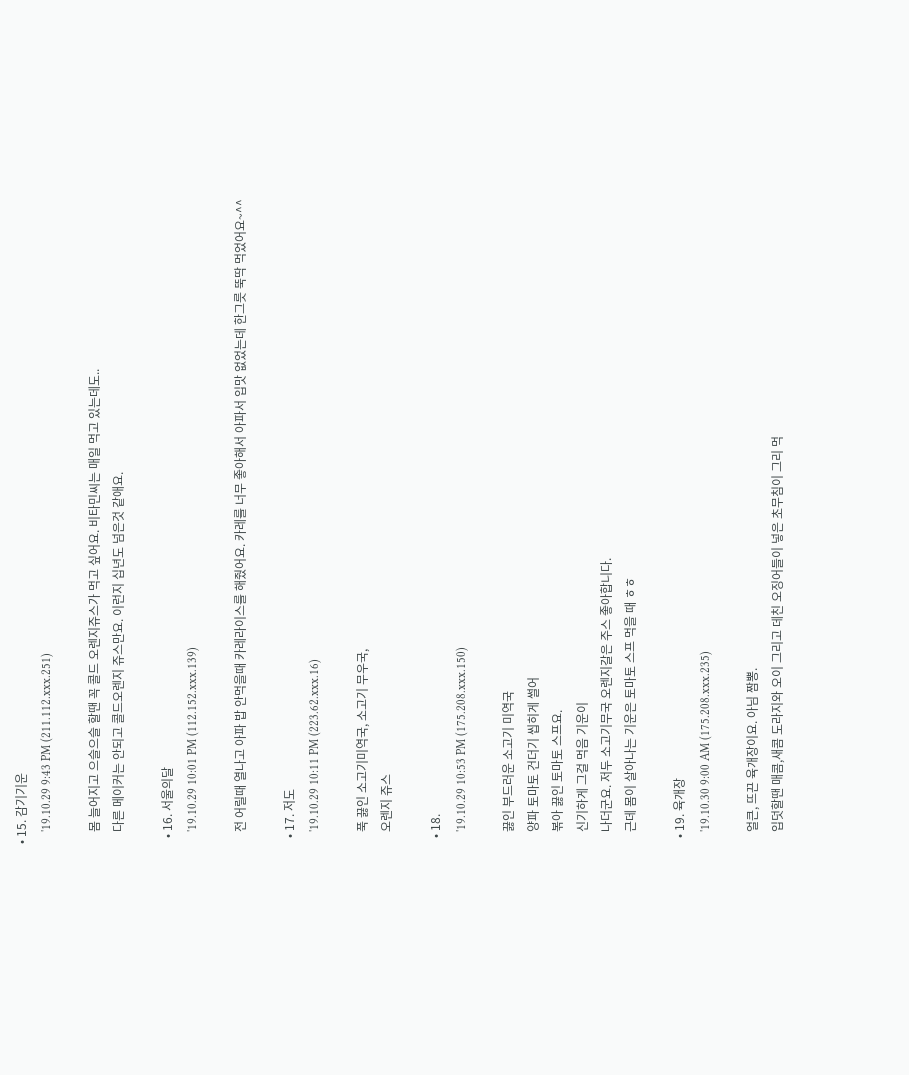• 15. 감기기운
    '19.10.29 9:43 PM (211.112.xxx.251)

    몸 늘어지고 으슬으슬 할땐 꼭 콜드 오렌지쥬스가 먹고 싶어요. 비타민씨는 매일 먹고 있는데도..
    다른 메이커는 안되고 콜드오렌지 쥬스만요. 이런지 십년도 넘은것 같애요.

  • 16. 서울의달
    '19.10.29 10:01 PM (112.152.xxx.139)

    전 어릴때 열나고 아파 밥 안먹을때 카레라이스를 해줬어요. 카레를 너무 좋아해서 아파서 입맛 없었는데 한그릇 뚝딱 먹었어요~^^

  • 17. 저도
    '19.10.29 10:11 PM (223.62.xxx.16)

    푹 끓인 소고기미역국, 소고기 무우국,
    오렌지 쥬스

  • 18.
    '19.10.29 10:53 PM (175.208.xxx.150)

    끓인 부드러운 소고기 미역국
    양파 토마토 건더기 씹히게 썰어
    볶아 끓인 토마토 스프요.
    신기하게 그걸 먹음 기운이
    나더군요. 저두 소고기무국 오렌지갈은 주스 좋아합니다.
    근데 몸이 살아나는 기운은 토마토 스프 먹을 때 ㅎㅎ

  • 19. 육개장
    '19.10.30 9:00 AM (175.208.xxx.235)

    얼큰, 뜨끈 육개장이요. 아님 짬뽕.
    입덧할땐 매콤,새콤 도라지와 오이 그리고 데친 오징어들이 넣은 초무침이 그리 먹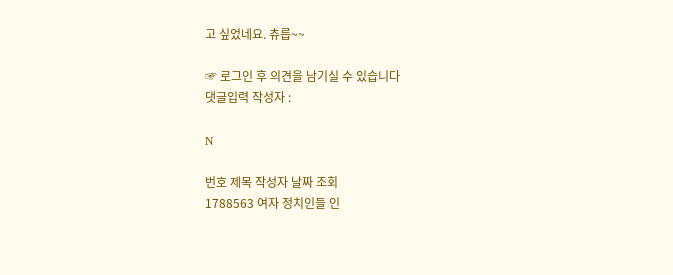고 싶었네요. 츄릅~~

☞ 로그인 후 의견을 남기실 수 있습니다
댓글입력 작성자 :

N

번호 제목 작성자 날짜 조회
1788563 여자 정치인들 인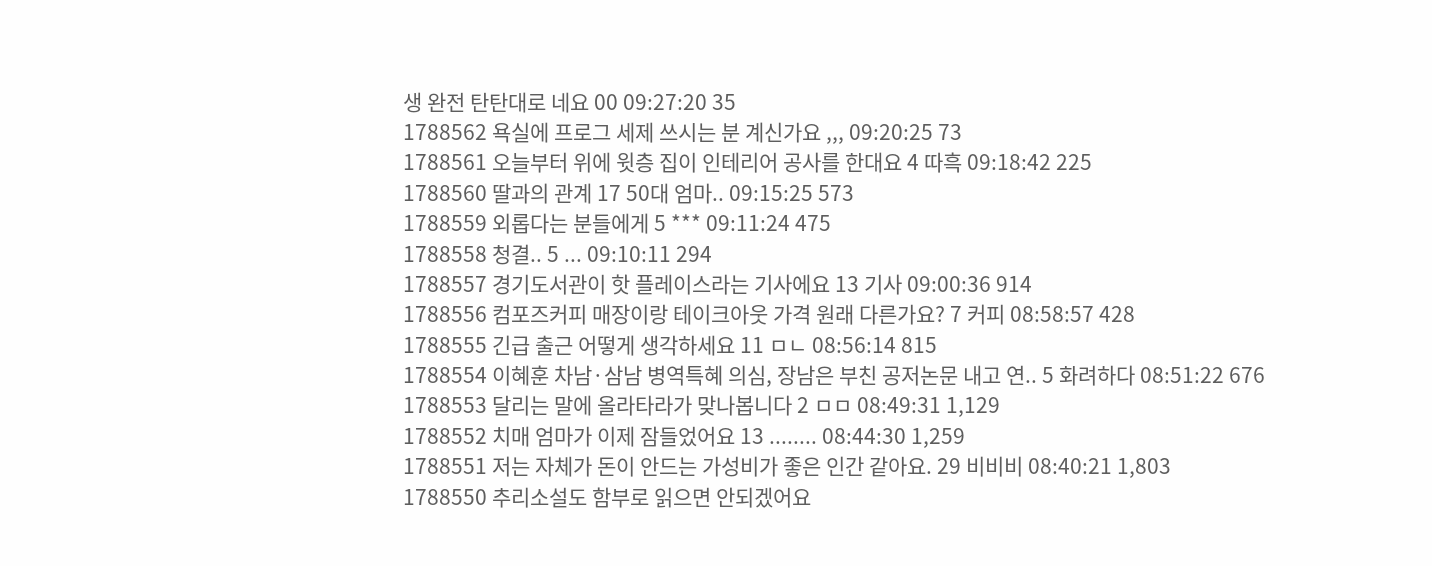생 완전 탄탄대로 네요 00 09:27:20 35
1788562 욕실에 프로그 세제 쓰시는 분 계신가요 ,,, 09:20:25 73
1788561 오늘부터 위에 윗층 집이 인테리어 공사를 한대요 4 따흑 09:18:42 225
1788560 딸과의 관계 17 50대 엄마.. 09:15:25 573
1788559 외롭다는 분들에게 5 *** 09:11:24 475
1788558 청결.. 5 ... 09:10:11 294
1788557 경기도서관이 핫 플레이스라는 기사에요 13 기사 09:00:36 914
1788556 컴포즈커피 매장이랑 테이크아웃 가격 원래 다른가요? 7 커피 08:58:57 428
1788555 긴급 출근 어떻게 생각하세요 11 ㅁㄴ 08:56:14 815
1788554 이혜훈 차남·삼남 병역특혜 의심, 장남은 부친 공저논문 내고 연.. 5 화려하다 08:51:22 676
1788553 달리는 말에 올라타라가 맞나봅니다 2 ㅁㅁ 08:49:31 1,129
1788552 치매 엄마가 이제 잠들었어요 13 ........ 08:44:30 1,259
1788551 저는 자체가 돈이 안드는 가성비가 좋은 인간 같아요. 29 비비비 08:40:21 1,803
1788550 추리소설도 함부로 읽으면 안되겠어요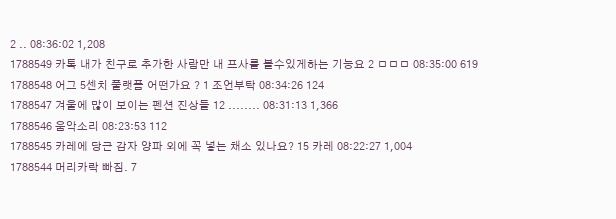2 .. 08:36:02 1,208
1788549 카톡 내가 친구로 추가한 사람만 내 프사를 볼수있게하는 기능요 2 ㅁㅁㅁ 08:35:00 619
1788548 어그 5센치 풀랫폼 어떤가요 ? 1 조언부탁 08:34:26 124
1788547 겨울에 많이 보이는 펜션 진상들 12 ........ 08:31:13 1,366
1788546 움악소리 08:23:53 112
1788545 카레에 당근 감자 양파 외에 꼭 넣는 채소 있나요? 15 카레 08:22:27 1,004
1788544 머리카락 빠짐. 7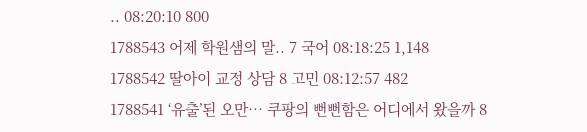.. 08:20:10 800
1788543 어제 학원샘의 말.. 7 국어 08:18:25 1,148
1788542 딸아이 교정 상담 8 고민 08:12:57 482
1788541 ‘유출’된 오만… 쿠팡의 뻔뻔함은 어디에서 왔을까 8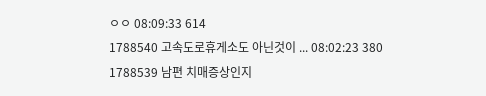ㅇㅇ 08:09:33 614
1788540 고속도로휴게소도 아닌것이 ... 08:02:23 380
1788539 남편 치매증상인지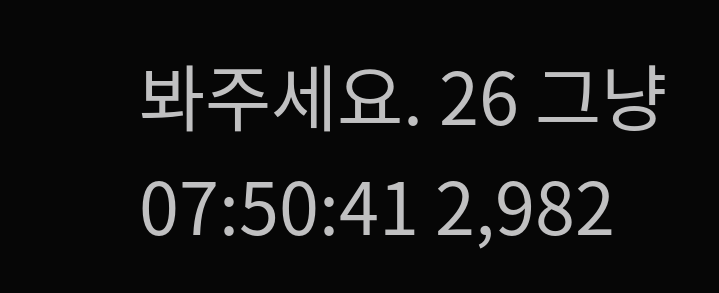봐주세요. 26 그냥 07:50:41 2,982